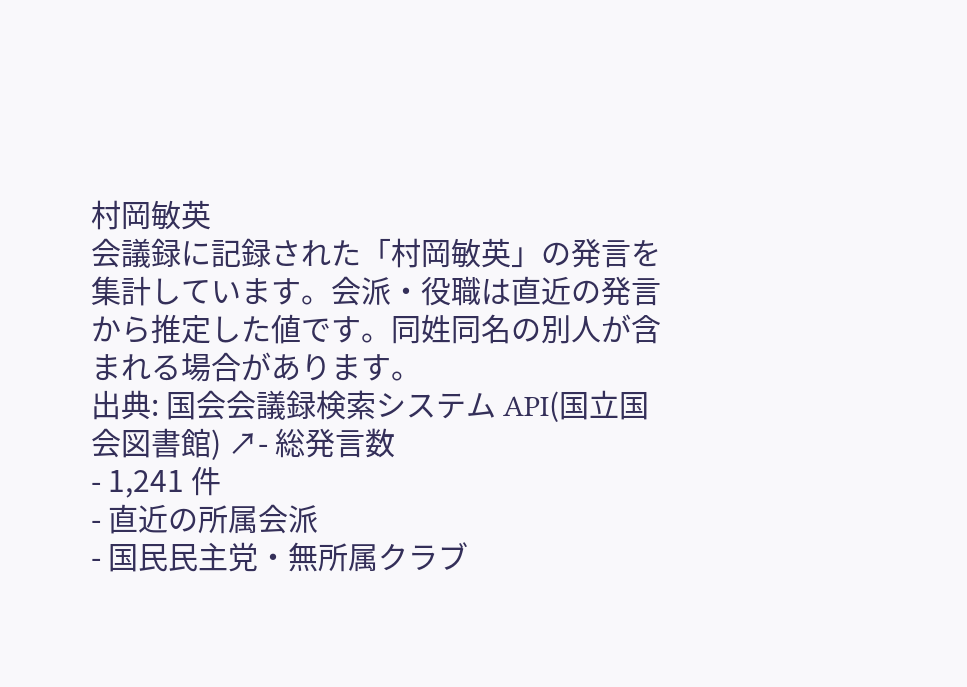村岡敏英
会議録に記録された「村岡敏英」の発言を集計しています。会派・役職は直近の発言から推定した値です。同姓同名の別人が含まれる場合があります。
出典: 国会会議録検索システム API(国立国会図書館) ↗- 総発言数
- 1,241 件
- 直近の所属会派
- 国民民主党・無所属クラブ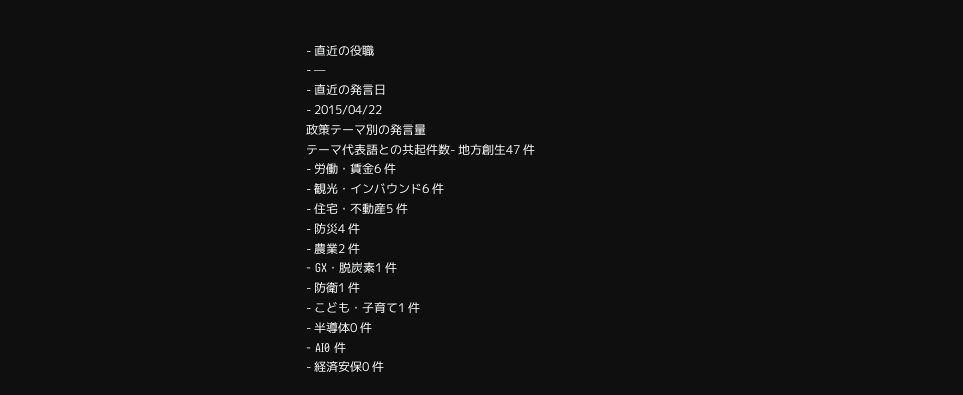- 直近の役職
- —
- 直近の発言日
- 2015/04/22
政策テーマ別の発言量
テーマ代表語との共起件数- 地方創生47 件
- 労働・賃金6 件
- 観光・インバウンド6 件
- 住宅・不動産5 件
- 防災4 件
- 農業2 件
- GX・脱炭素1 件
- 防衛1 件
- こども・子育て1 件
- 半導体0 件
- AI0 件
- 経済安保0 件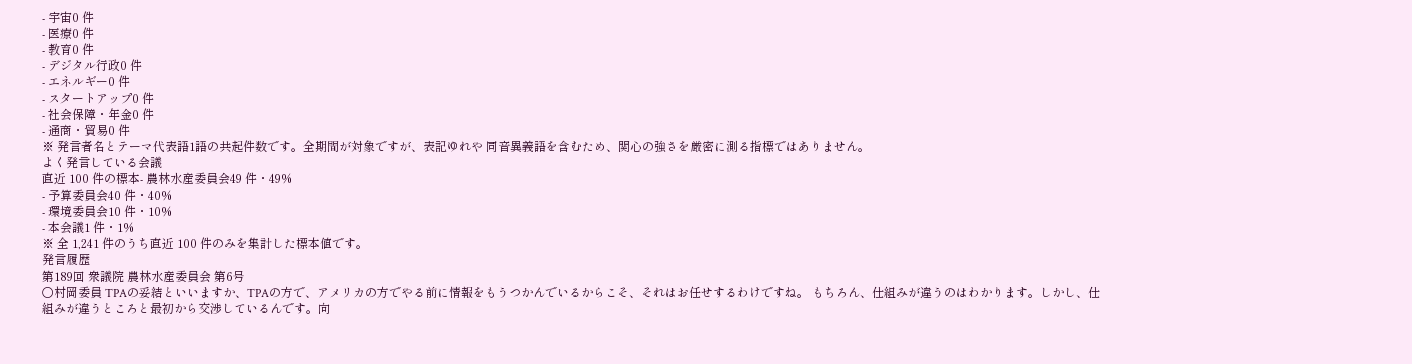- 宇宙0 件
- 医療0 件
- 教育0 件
- デジタル行政0 件
- エネルギー0 件
- スタートアップ0 件
- 社会保障・年金0 件
- 通商・貿易0 件
※ 発言者名とテーマ代表語1語の共起件数です。全期間が対象ですが、表記ゆれや 同音異義語を含むため、関心の強さを厳密に測る指標ではありません。
よく発言している会議
直近 100 件の標本- 農林水産委員会49 件・49%
- 予算委員会40 件・40%
- 環境委員会10 件・10%
- 本会議1 件・1%
※ 全 1,241 件のうち直近 100 件のみを集計した標本値です。
発言履歴
第189回 衆議院 農林水産委員会 第6号
○村岡委員 TPAの妥結といいますか、TPAの方で、アメリカの方でやる前に情報をもうつかんでいるからこそ、それはお任せするわけですね。 もちろん、仕組みが違うのはわかります。しかし、仕組みが違うところと最初から交渉しているんです。向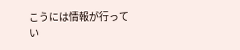こうには情報が行ってい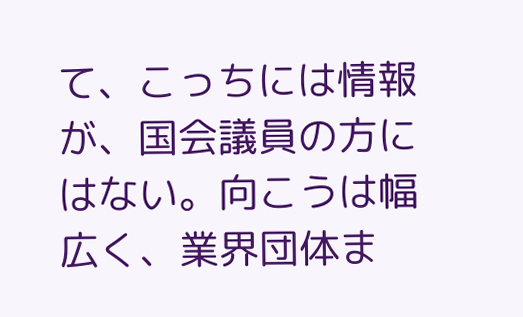て、こっちには情報が、国会議員の方にはない。向こうは幅広く、業界団体ま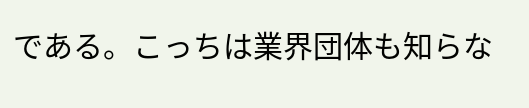である。こっちは業界団体も知らな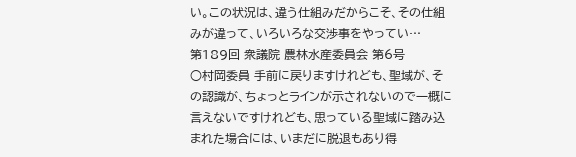い。この状況は、違う仕組みだからこそ、その仕組みが違って、いろいろな交渉事をやってい…
第189回 衆議院 農林水産委員会 第6号
○村岡委員 手前に戻りますけれども、聖域が、その認識が、ちょっとラインが示されないので一概に言えないですけれども、思っている聖域に踏み込まれた場合には、いまだに脱退もあり得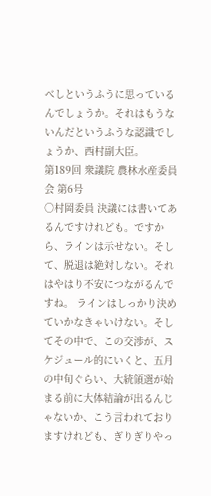べしというふうに思っているんでしょうか。それはもうないんだというふうな認識でしょうか、西村副大臣。
第189回 衆議院 農林水産委員会 第6号
○村岡委員 決議には書いてあるんですけれども。ですから、ラインは示せない。そして、脱退は絶対しない。それはやはり不安につながるんですね。 ラインはしっかり決めていかなきゃいけない。そしてその中で、この交渉が、スケジュール的にいくと、五月の中旬ぐらい、大統領選が始まる前に大体結論が出るんじゃないか、こう言われておりますけれども、ぎりぎりやっ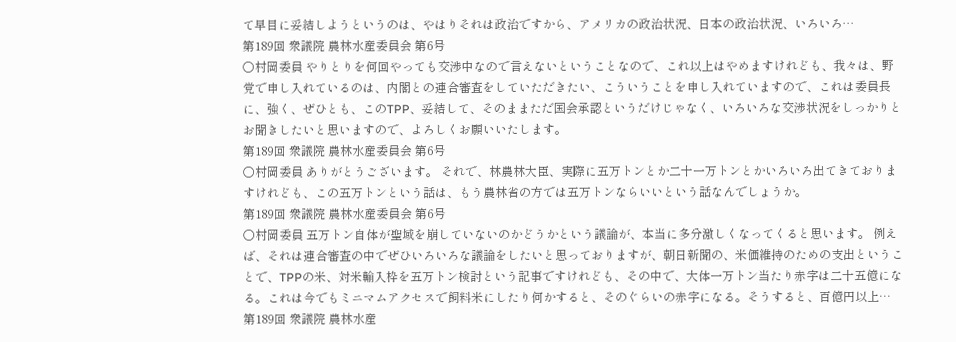て早目に妥結しようというのは、やはりそれは政治ですから、アメリカの政治状況、日本の政治状況、いろいろ…
第189回 衆議院 農林水産委員会 第6号
○村岡委員 やりとりを何回やっても交渉中なので言えないということなので、これ以上はやめますけれども、我々は、野党で申し入れているのは、内閣との連合審査をしていただきたい、こういうことを申し入れていますので、これは委員長に、強く、ぜひとも、このTPP、妥結して、そのままただ国会承認というだけじゃなく、いろいろな交渉状況をしっかりとお聞きしたいと思いますので、よろしくお願いいたします。
第189回 衆議院 農林水産委員会 第6号
○村岡委員 ありがとうございます。 それで、林農林大臣、実際に五万トンとか二十一万トンとかいろいろ出てきておりますけれども、この五万トンという話は、もう農林省の方では五万トンならいいという話なんでしょうか。
第189回 衆議院 農林水産委員会 第6号
○村岡委員 五万トン自体が聖域を崩していないのかどうかという議論が、本当に多分激しくなってくると思います。 例えば、それは連合審査の中でぜひいろいろな議論をしたいと思っておりますが、朝日新聞の、米価維持のための支出ということで、TPPの米、対米輸入枠を五万トン検討という記事ですけれども、その中で、大体一万トン当たり赤字は二十五億になる。これは今でもミニマムアクセスで飼料米にしたり何かすると、そのぐらいの赤字になる。そうすると、百億円以上…
第189回 衆議院 農林水産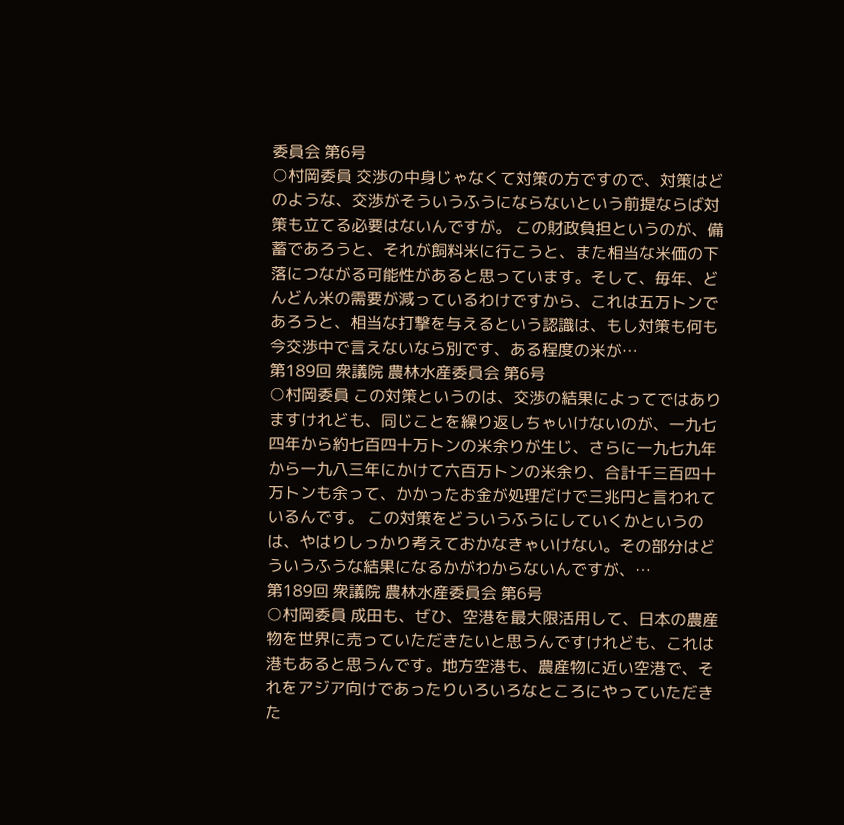委員会 第6号
○村岡委員 交渉の中身じゃなくて対策の方ですので、対策はどのような、交渉がそういうふうにならないという前提ならば対策も立てる必要はないんですが。 この財政負担というのが、備蓄であろうと、それが飼料米に行こうと、また相当な米価の下落につながる可能性があると思っています。そして、毎年、どんどん米の需要が減っているわけですから、これは五万トンであろうと、相当な打撃を与えるという認識は、もし対策も何も今交渉中で言えないなら別です、ある程度の米が…
第189回 衆議院 農林水産委員会 第6号
○村岡委員 この対策というのは、交渉の結果によってではありますけれども、同じことを繰り返しちゃいけないのが、一九七四年から約七百四十万トンの米余りが生じ、さらに一九七九年から一九八三年にかけて六百万トンの米余り、合計千三百四十万トンも余って、かかったお金が処理だけで三兆円と言われているんです。 この対策をどういうふうにしていくかというのは、やはりしっかり考えておかなきゃいけない。その部分はどういうふうな結果になるかがわからないんですが、…
第189回 衆議院 農林水産委員会 第6号
○村岡委員 成田も、ぜひ、空港を最大限活用して、日本の農産物を世界に売っていただきたいと思うんですけれども、これは港もあると思うんです。地方空港も、農産物に近い空港で、それをアジア向けであったりいろいろなところにやっていただきた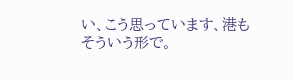い、こう思っています、港もそういう形で。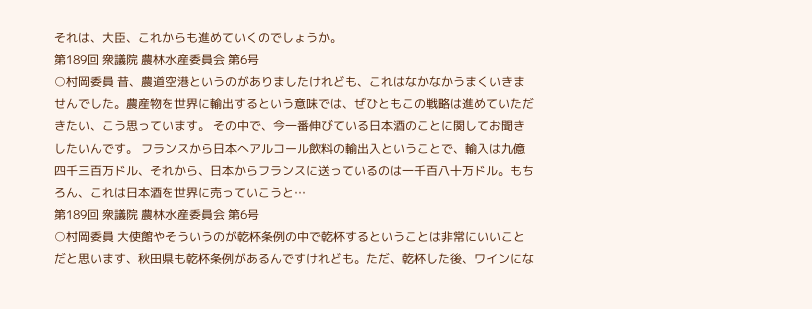それは、大臣、これからも進めていくのでしょうか。
第189回 衆議院 農林水産委員会 第6号
○村岡委員 昔、農道空港というのがありましたけれども、これはなかなかうまくいきませんでした。農産物を世界に輸出するという意味では、ぜひともこの戦略は進めていただきたい、こう思っています。 その中で、今一番伸びている日本酒のことに関してお聞きしたいんです。 フランスから日本へアルコール飲料の輸出入ということで、輸入は九億四千三百万ドル、それから、日本からフランスに送っているのは一千百八十万ドル。もちろん、これは日本酒を世界に売っていこうと…
第189回 衆議院 農林水産委員会 第6号
○村岡委員 大使館やそういうのが乾杯条例の中で乾杯するということは非常にいいことだと思います、秋田県も乾杯条例があるんですけれども。ただ、乾杯した後、ワインにな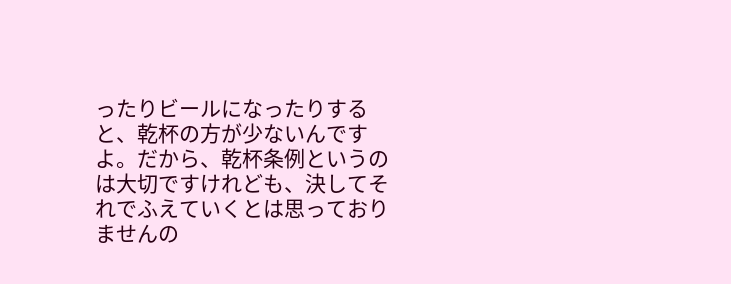ったりビールになったりすると、乾杯の方が少ないんですよ。だから、乾杯条例というのは大切ですけれども、決してそれでふえていくとは思っておりませんの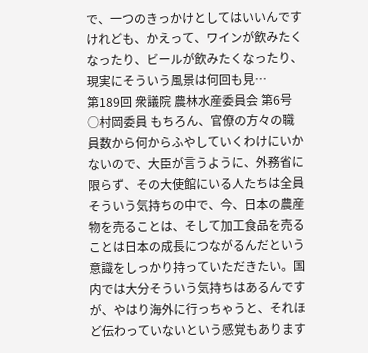で、一つのきっかけとしてはいいんですけれども、かえって、ワインが飲みたくなったり、ビールが飲みたくなったり、現実にそういう風景は何回も見…
第189回 衆議院 農林水産委員会 第6号
○村岡委員 もちろん、官僚の方々の職員数から何からふやしていくわけにいかないので、大臣が言うように、外務省に限らず、その大使館にいる人たちは全員そういう気持ちの中で、今、日本の農産物を売ることは、そして加工食品を売ることは日本の成長につながるんだという意識をしっかり持っていただきたい。国内では大分そういう気持ちはあるんですが、やはり海外に行っちゃうと、それほど伝わっていないという感覚もあります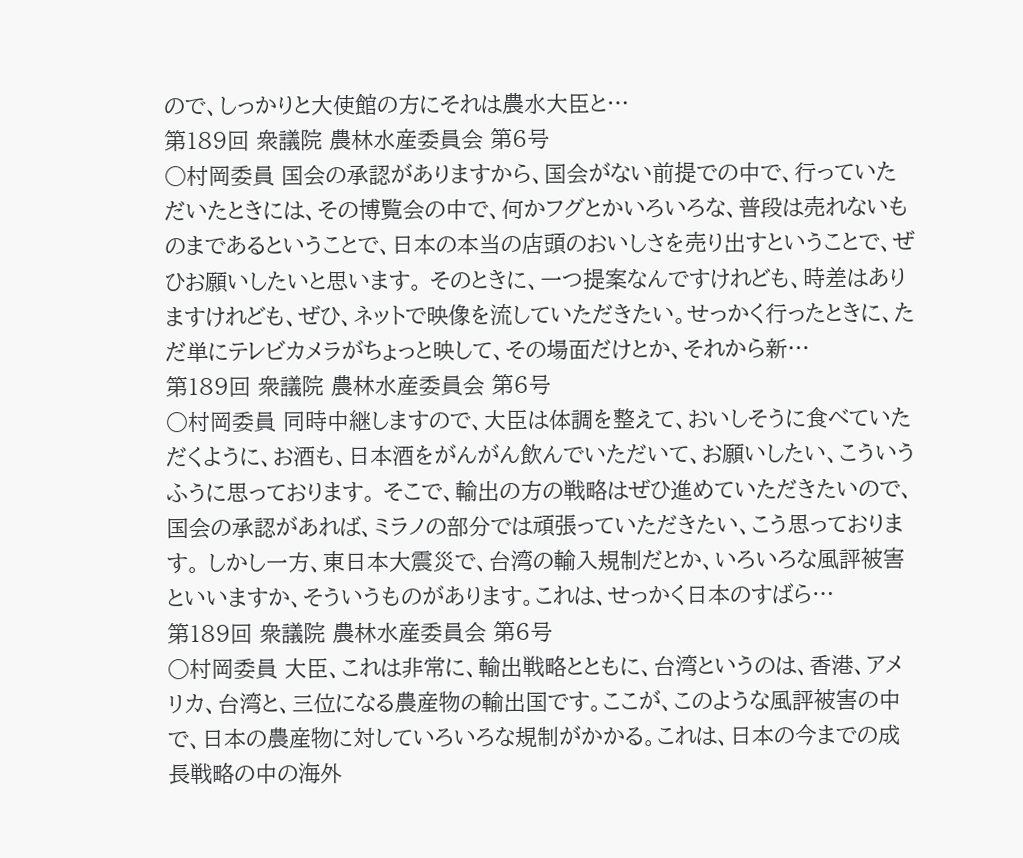ので、しっかりと大使館の方にそれは農水大臣と…
第189回 衆議院 農林水産委員会 第6号
○村岡委員 国会の承認がありますから、国会がない前提での中で、行っていただいたときには、その博覧会の中で、何かフグとかいろいろな、普段は売れないものまであるということで、日本の本当の店頭のおいしさを売り出すということで、ぜひお願いしたいと思います。 そのときに、一つ提案なんですけれども、時差はありますけれども、ぜひ、ネットで映像を流していただきたい。せっかく行ったときに、ただ単にテレビカメラがちょっと映して、その場面だけとか、それから新…
第189回 衆議院 農林水産委員会 第6号
○村岡委員 同時中継しますので、大臣は体調を整えて、おいしそうに食べていただくように、お酒も、日本酒をがんがん飲んでいただいて、お願いしたい、こういうふうに思っております。 そこで、輸出の方の戦略はぜひ進めていただきたいので、国会の承認があれば、ミラノの部分では頑張っていただきたい、こう思っております。 しかし一方、東日本大震災で、台湾の輸入規制だとか、いろいろな風評被害といいますか、そういうものがあります。これは、せっかく日本のすばら…
第189回 衆議院 農林水産委員会 第6号
○村岡委員 大臣、これは非常に、輸出戦略とともに、台湾というのは、香港、アメリカ、台湾と、三位になる農産物の輸出国です。ここが、このような風評被害の中で、日本の農産物に対していろいろな規制がかかる。これは、日本の今までの成長戦略の中の海外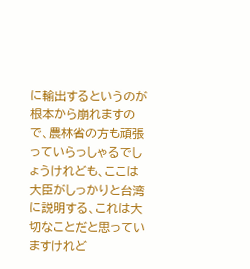に輸出するというのが根本から崩れますので、農林省の方も頑張っていらっしゃるでしょうけれども、ここは大臣がしっかりと台湾に説明する、これは大切なことだと思っていますけれど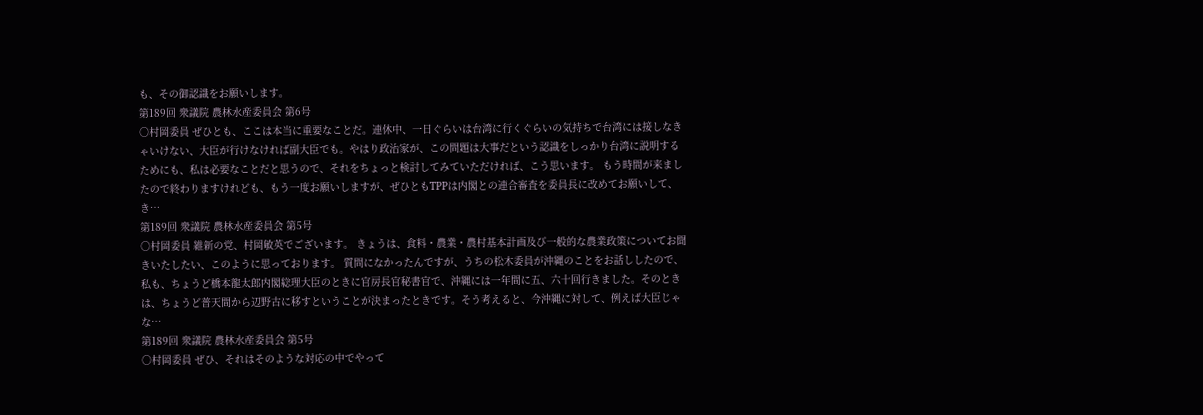も、その御認識をお願いします。
第189回 衆議院 農林水産委員会 第6号
○村岡委員 ぜひとも、ここは本当に重要なことだ。連休中、一日ぐらいは台湾に行くぐらいの気持ちで台湾には接しなきゃいけない、大臣が行けなければ副大臣でも。やはり政治家が、この問題は大事だという認識をしっかり台湾に説明するためにも、私は必要なことだと思うので、それをちょっと検討してみていただければ、こう思います。 もう時間が来ましたので終わりますけれども、もう一度お願いしますが、ぜひともTPPは内閣との連合審査を委員長に改めてお願いして、き…
第189回 衆議院 農林水産委員会 第5号
○村岡委員 維新の党、村岡敏英でございます。 きょうは、食料・農業・農村基本計画及び一般的な農業政策についてお聞きいたしたい、このように思っております。 質問になかったんですが、うちの松木委員が沖縄のことをお話ししたので、私も、ちょうど橋本龍太郎内閣総理大臣のときに官房長官秘書官で、沖縄には一年間に五、六十回行きました。そのときは、ちょうど普天間から辺野古に移すということが決まったときです。そう考えると、今沖縄に対して、例えば大臣じゃな…
第189回 衆議院 農林水産委員会 第5号
○村岡委員 ぜひ、それはそのような対応の中でやって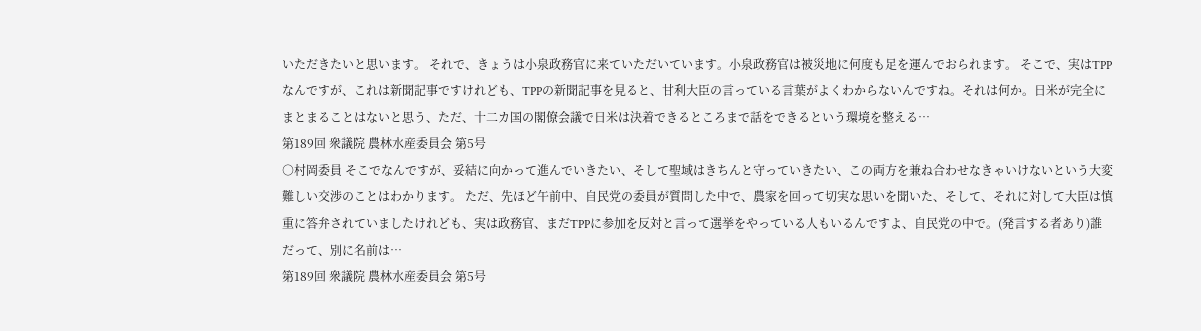いただきたいと思います。 それで、きょうは小泉政務官に来ていただいています。小泉政務官は被災地に何度も足を運んでおられます。 そこで、実はTPPなんですが、これは新聞記事ですけれども、TPPの新聞記事を見ると、甘利大臣の言っている言葉がよくわからないんですね。それは何か。日米が完全にまとまることはないと思う、ただ、十二カ国の閣僚会議で日米は決着できるところまで話をできるという環境を整える…
第189回 衆議院 農林水産委員会 第5号
○村岡委員 そこでなんですが、妥結に向かって進んでいきたい、そして聖域はきちんと守っていきたい、この両方を兼ね合わせなきゃいけないという大変難しい交渉のことはわかります。 ただ、先ほど午前中、自民党の委員が質問した中で、農家を回って切実な思いを聞いた、そして、それに対して大臣は慎重に答弁されていましたけれども、実は政務官、まだTPPに参加を反対と言って選挙をやっている人もいるんですよ、自民党の中で。(発言する者あり)誰だって、別に名前は…
第189回 衆議院 農林水産委員会 第5号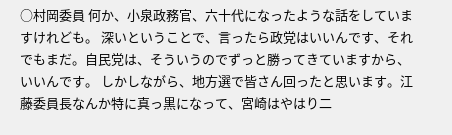○村岡委員 何か、小泉政務官、六十代になったような話をしていますけれども。 深いということで、言ったら政党はいいんです、それでもまだ。自民党は、そういうのでずっと勝ってきていますから、いいんです。 しかしながら、地方選で皆さん回ったと思います。江藤委員長なんか特に真っ黒になって、宮崎はやはり二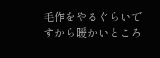毛作をやるぐらいですから暖かいところ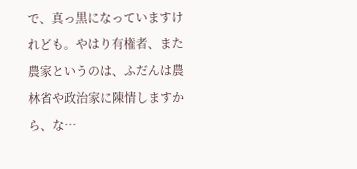で、真っ黒になっていますけれども。やはり有権者、また農家というのは、ふだんは農林省や政治家に陳情しますから、な…